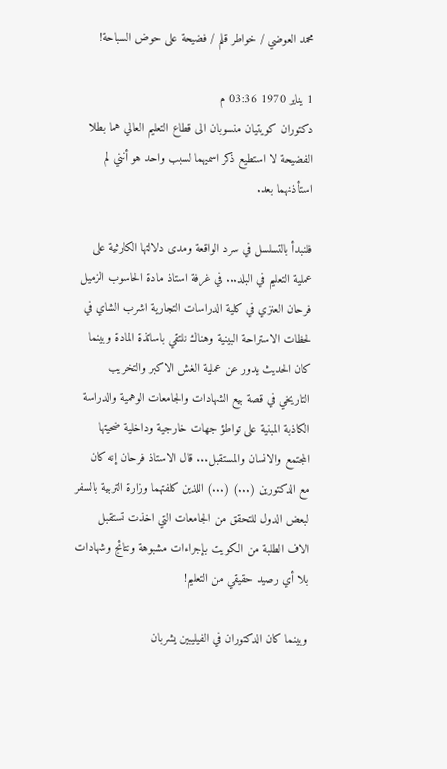محمد العوضي / خواطر قلم / فضيحة على حوض السباحة!

1 يناير 1970 03:36 م
دكتوران كويتيان منسوبان الى قطاع التعليم العالي هما بطلا الفضيحة لا استطيع ذكر اسميهما لسبب واحد هو أنني لم استأذنهما بعد.

فلنبدأ بالتسلسل في سرد الواقعة ومدى دلالتها الكارثية على عملية التعليم في البلد... في غرفة استاذ مادة الحاسوب الزميل فرحان العنزي في كلية الدراسات التجارية اشرب الشاي في لحظات الاستراحة البينية وهناك نلتقي باساتذة المادة وبينما كان الحديث يدور عن عملية الغش الاكبر والتخريب التاريخي في قصة بيع الشهادات والجامعات الوهمية والدراسة الكاذبة المبنية على تواطؤ جهات خارجية وداخلية ضحيتها المجتمع والانسان والمستقبل... قال الاستاذ فرحان إنه كان مع الدكتورين (...) (...) اللذين كلفتهما وزارة التربية بالسفر لبعض الدول للتحقق من الجامعات التي اخذت تستقبل الاف الطلبة من الكويت بإجراءات مشبوهة ونتائج وشهادات بلا أي رصيد حقيقي من التعليم!

وبينما كان الدكتوران في الفيليبين يشربان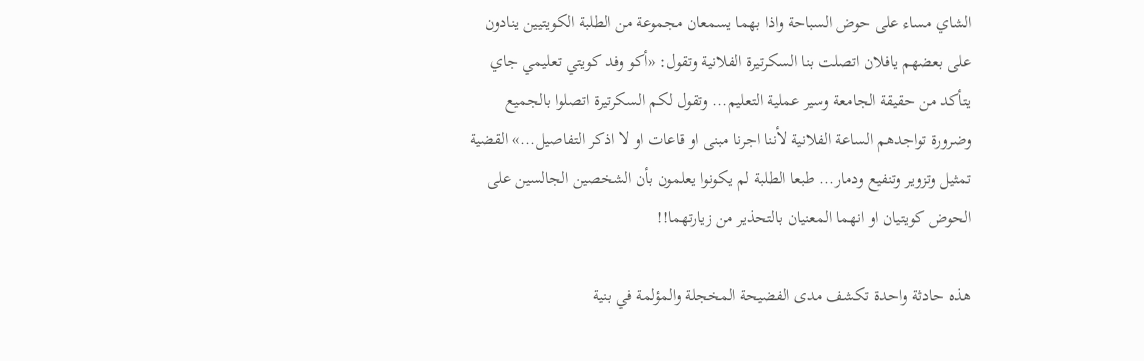الشاي مساء على حوض السباحة واذا بهما يسمعان مجموعة من الطلبة الكويتيين ينادون على بعضهم يافلان اتصلت بنا السكرتيرة الفلانية وتقول: «أكو وفد كويتي تعليمي جاي يتأكد من حقيقة الجامعة وسير عملية التعليم... وتقول لكم السكرتيرة اتصلوا بالجميع وضرورة تواجدهم الساعة الفلانية لأننا اجرنا مبنى او قاعات او لا اذكر التفاصيل...» القضية تمثيل وتزوير وتنفيع ودمار... طبعا الطلبة لم يكونوا يعلمون بأن الشخصين الجالسين على الحوض كويتيان او انهما المعنيان بالتحذير من زيارتهما!!

هذه حادثة واحدة تكشف مدى الفضيحة المخجلة والمؤلمة في بنية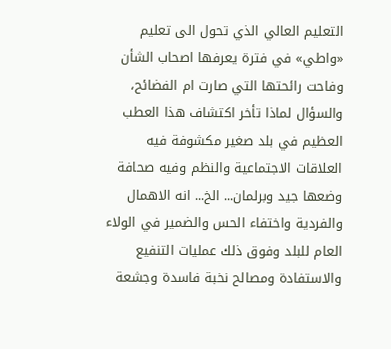التعليم العالي الذي تحول الى تعليم «واطي» في فترة يعرفها اصحاب الشأن وفاحت رائحتها التي صارت ام الفضائح، والسؤال لماذا تأخر اكتشاف هذا العطب العظيم في بلد صغير مكشوفة فيه العلاقات الاجتماعية والنظم وفيه صحافة وضعها جيد وبرلمان... الخ... انه الاهمال والفردية واختفاء الحس والضمير في الولاء العام للبلد وفوق ذلك عمليات التنفيع والاستفادة ومصالح نخبة فاسدة وجشعة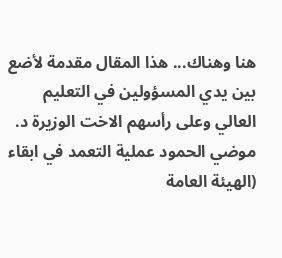هنا وهناك... هذا المقال مقدمة لأضع بين يدي المسؤولين في التعليم العالي وعلى رأسهم الاخت الوزيرة د. موضي الحمود عملية التعمد في ابقاء (الهيئة العامة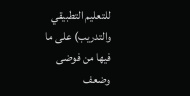للتعليم التطبيقي والتدريب) على ما فيها من فوضى وضعف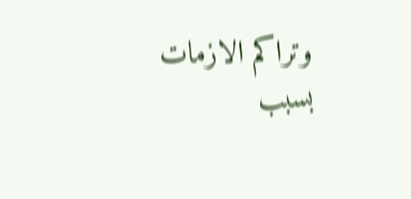وتراكم الازمات بسبب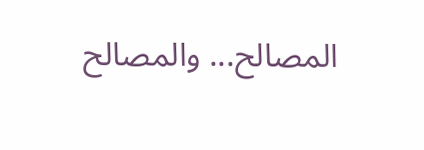المصالح... والمصالح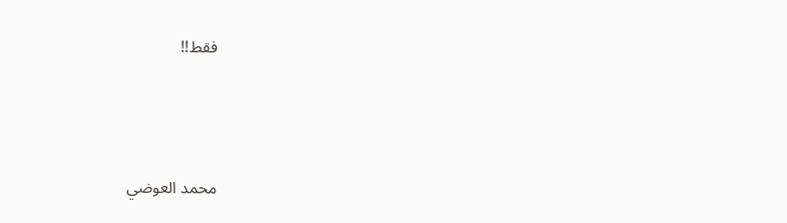فقط!!





محمد العوضي